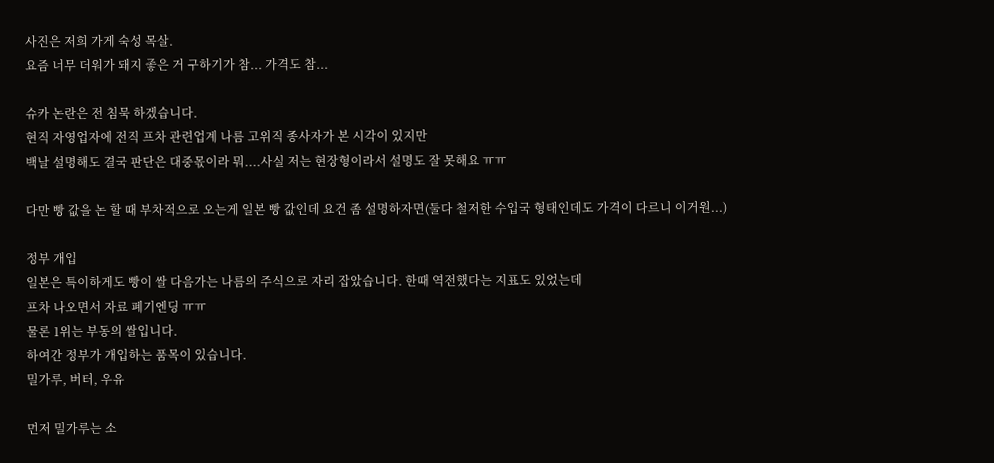사진은 저희 가게 숙성 목살.
요즘 너무 더워가 돼지 좋은 거 구하기가 참... 가격도 참...

슈카 논란은 전 침묵 하겠습니다.
현직 자영업자에 전직 프차 관련업계 나름 고위직 종사자가 본 시각이 있지만
백날 설명해도 결국 판단은 대중몫이라 뭐....사실 저는 현장형이라서 설명도 잘 못해요 ㅠㅠ

다만 빵 값을 논 할 때 부차적으로 오는게 일본 빵 값인데 요건 좀 설명하자면(둘다 철저한 수입국 형태인데도 가격이 다르니 이거원...)

정부 개입
일본은 특이하게도 빵이 쌀 다음가는 나름의 주식으로 자리 잡았습니다. 한때 역전했다는 지표도 있었는데
프차 나오면서 자료 폐기엔딩 ㅠㅠ
물론 1위는 부동의 쌀입니다.
하여간 정부가 개입하는 품목이 있습니다.
밀가루, 버터, 우유

먼저 밀가루는 소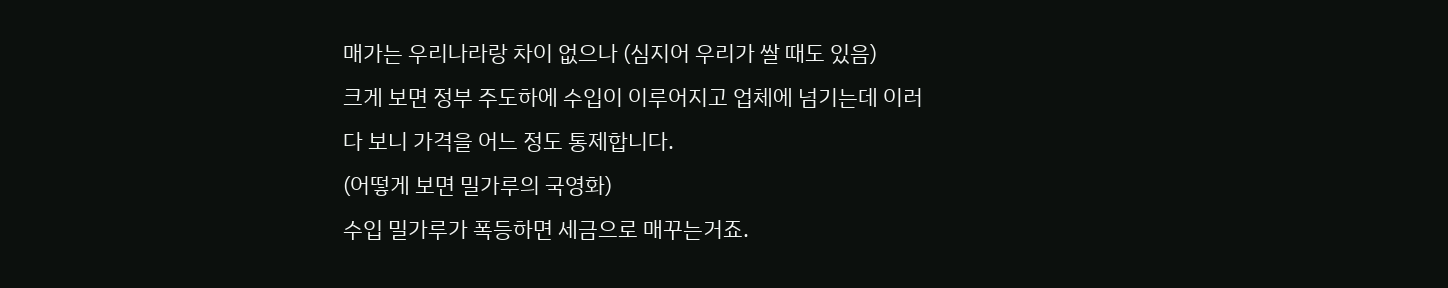매가는 우리나라랑 차이 없으나 (심지어 우리가 쌀 때도 있음)
크게 보면 정부 주도하에 수입이 이루어지고 업체에 넘기는데 이러다 보니 가격을 어느 정도 통제합니다.
(어떻게 보면 밀가루의 국영화)
수입 밀가루가 폭등하면 세금으로 매꾸는거죠.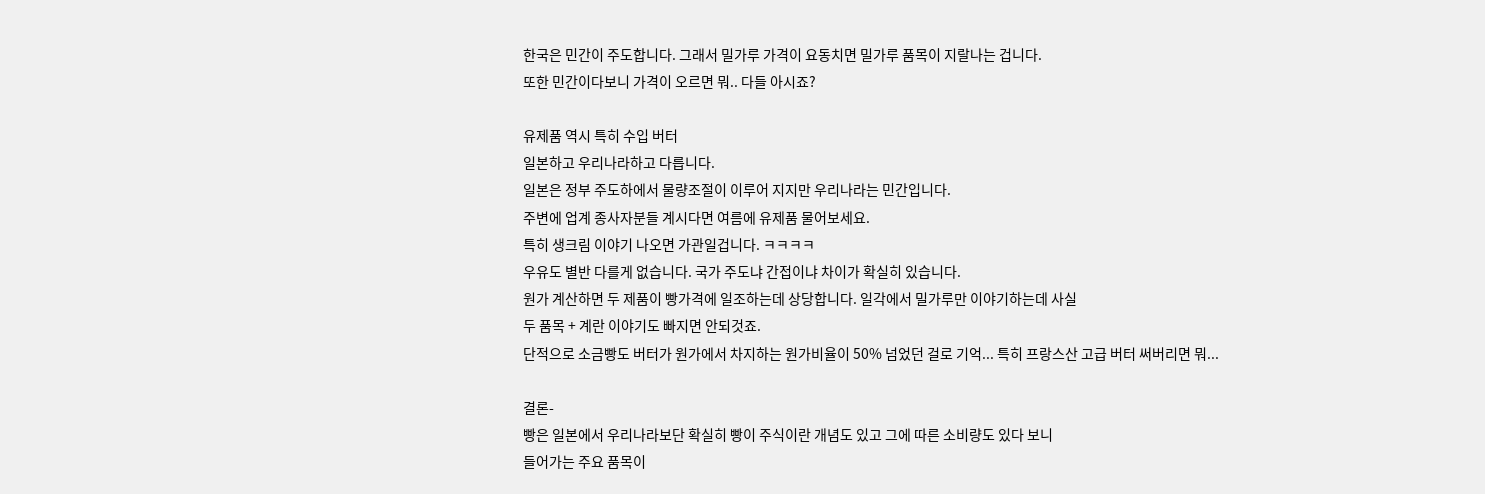한국은 민간이 주도합니다. 그래서 밀가루 가격이 요동치면 밀가루 품목이 지랄나는 겁니다.
또한 민간이다보니 가격이 오르면 뭐.. 다들 아시죠?

유제품 역시 특히 수입 버터
일본하고 우리나라하고 다릅니다.
일본은 정부 주도하에서 물량조절이 이루어 지지만 우리나라는 민간입니다.
주변에 업계 종사자분들 계시다면 여름에 유제품 물어보세요.
특히 생크림 이야기 나오면 가관일겁니다. ㅋㅋㅋㅋ
우유도 별반 다를게 없습니다. 국가 주도냐 간접이냐 차이가 확실히 있습니다.
원가 계산하면 두 제품이 빵가격에 일조하는데 상당합니다. 일각에서 밀가루만 이야기하는데 사실
두 품목 + 계란 이야기도 빠지면 안되것죠.
단적으로 소금빵도 버터가 원가에서 차지하는 원가비율이 50% 넘었던 걸로 기억... 특히 프랑스산 고급 버터 써버리면 뭐...

결론-
빵은 일본에서 우리나라보단 확실히 빵이 주식이란 개념도 있고 그에 따른 소비량도 있다 보니
들어가는 주요 품목이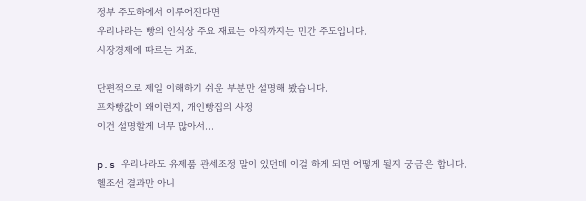정부 주도하에서 이루어진다면
우리나라는 빵의 인식상 주요 재료는 아직까지는 민간 주도입니다.
시장경제에 따르는 거죠.

단편적으로 제일 이해하기 쉬운 부분만 설명해 봤습니다.
프차빵값이 왜이런지, 개인빵집의 사정
이건 설명할게 너무 많아서...

p.s 우리나라도 유제품 관세조정 말이 있던데 이걸 하게 되면 어떻게 될지 궁금은 합니다.
헬조선 결과만 아니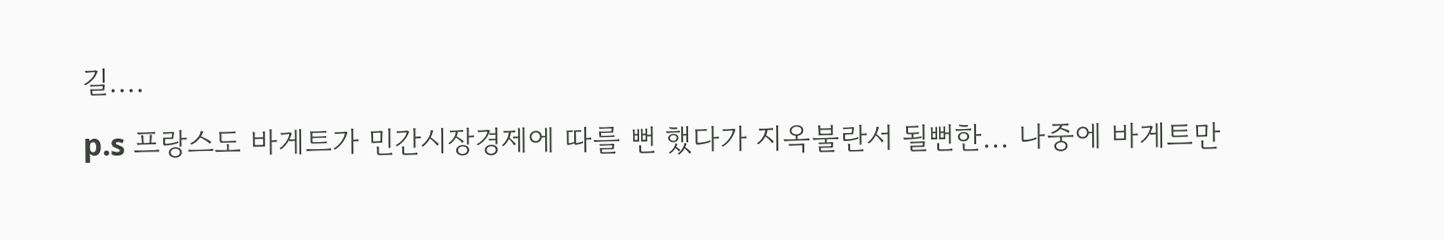길....
p.s 프랑스도 바게트가 민간시장경제에 따를 뻔 했다가 지옥불란서 될뻔한... 나중에 바게트만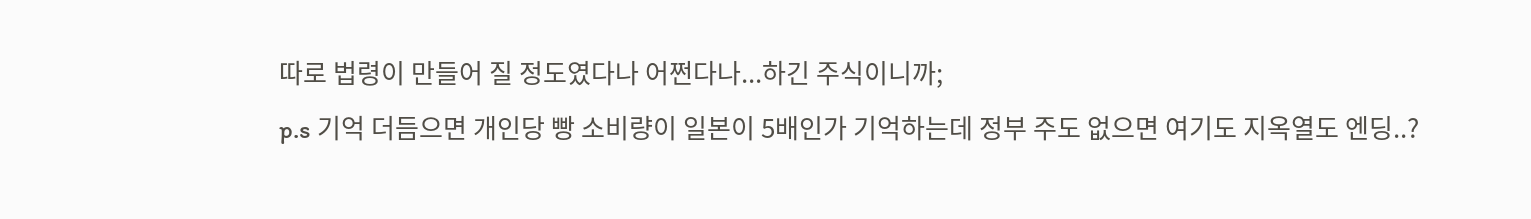따로 법령이 만들어 질 정도였다나 어쩐다나...하긴 주식이니까;
p.s 기억 더듬으면 개인당 빵 소비량이 일본이 5배인가 기억하는데 정부 주도 없으면 여기도 지옥열도 엔딩..?